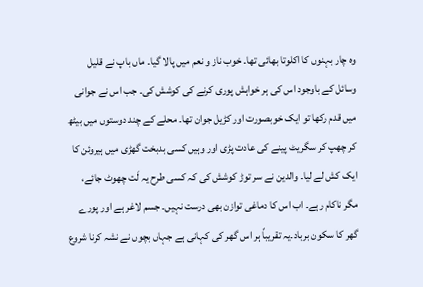وہ چار بہنوں کا اکلوتا بھائی تھا۔ خوب ناز و نعم میں پالا گیا۔ ماں باپ نے قلیل وسائل کے باوجود اس کی ہر خواہش پوری کرنے کی کوشش کی۔ جب اس نے جوانی میں قدم رکھا تو ایک خوبصورت اور کڑیل جوان تھا۔ محلے کے چند دوستوں میں بیٹھ کر چھپ کر سگریٹ پینے کی عادت پڑی اور وہیں کسی بدبخت گھڑی میں ہیروئن کا ایک کش لے لیا۔ والدین نے سر توڑ کوشش کی کہ کسی طرح یہ لَت چھوٹ جائے، مگر ناکام رہے۔ اب اس کا دماغی توازن بھی درست نہیں۔ جسم لاغر ہے اور پورے گھر کا سکون برباد۔یہ تقریباً ہر اس گھر کی کہانی ہے جہاں بچوں نے نشہ کرنا شروع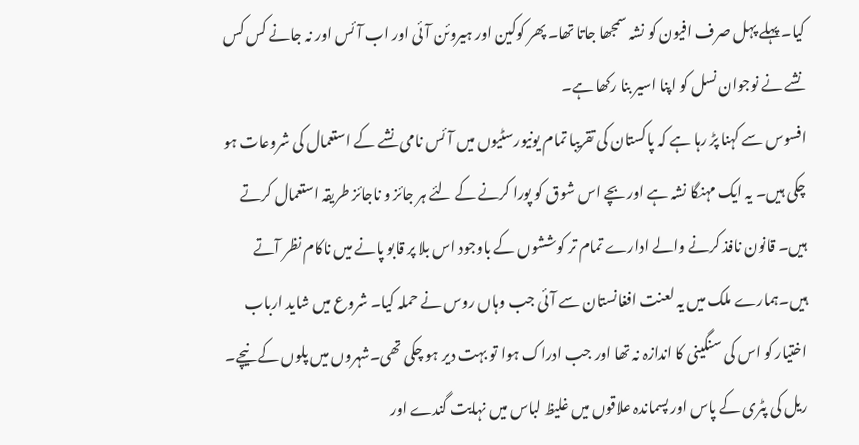کیا۔ پہلے پہل صرف افیون کو نشہ سمجھا جاتا تھا۔ پھر کوکین اور ہیروئن آئی اور اب آئس اور نہ جانے کس کس نشے نے نوجوان نسل کو اپنا اسیر بنا رکھا ہے۔
افسوس سے کہنا پڑ رہا ہے کہ پاکستان کی تقریبا تمام یونیورسٹیوں میں آئس نامی نشے کے استعمال کی شروعات ہو چکی ہیں۔ یہ ایک مہنگا نشہ ہے اور بچے اس شوق کو پورا کرنے کے لئے ہر جائز و ناجائز طریقہ استعمال کرتے ہیں۔ قانون نافذ کرنے والے ادارے تمام تر کوششوں کے باوجود اس بلا پر قابو پانے میں ناکام نظر آتے ہیں۔ہمارے ملک میں یہ لعنت افغانستان سے آئی جب وہاں روس نے حملہ کیا۔ شروع میں شاید ارباب اختیار کو اس کی سنگینی کا اندازہ نہ تھا اور جب ادراک ہوا تو بہت دیر ہو چکی تھی۔شہروں میں پلوں کے نیچے۔ ریل کی پٹری کے پاس اور پسماندہ علاقوں میں غلیظ لباس میں نہایت گندے اور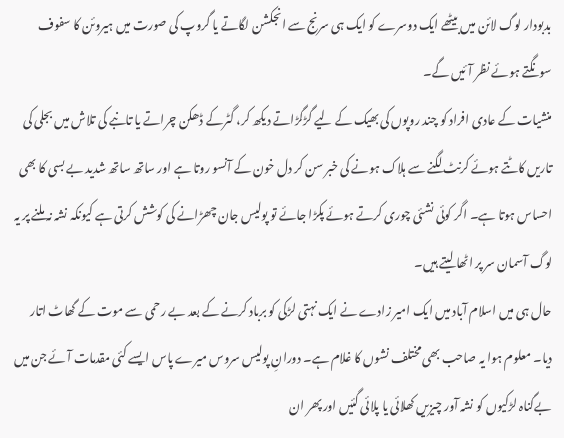بدبودار لوگ لائن میں بیٹھے ایک دوسرے کو ایک ہی سرنج سے انجکشن لگاتے یا گروپ کی صورت میں ہیروئن کا سفوف سونگتے ہوئے نظر آئیں گے۔
منشیات کے عادی افراد کو چند روپوں کی بھیک کے لیے گڑگڑاتے دیکھ کر، گٹرکے ڈھکن چراتے یا تانبے کی تلاش میں بجلی کی تاریں کاٹتے ہوئے کرنٹ لگنے سے ہلاک ہونے کی خبر سن کر دل خون کے آنسو روتا ہے اور ساتھ ساتھ شدید بے بسی کا بھی احساس ہوتا ہے۔ اگر کوئی نشئی چوری کرتے ہوئے پکڑا جائے تو پولیس جان چھڑانے کی کوشش کرتی ہے کیونکہ نشہ نہ ملنے پر یہ لوگ آسمان سر پر اٹھا لیتے ہیں۔
حال ہی میں اسلام آباد میں ایک امیر زادے نے ایک نہتی لڑکی کو برباد کرنے کے بعد بے رحمی سے موت کے گھاٹ اتار دیا۔ معلوم ہوا یہ صاحب بھی مختلف نشوں کا غلام ہے۔ دورانِ پولیس سروس میرے پاس ایسے کئی مقدمات آئے جن میں بےگناہ لڑکیوں کو نشہ آور چیزیں کھلائی یا پلائی گئیں اور پھر ان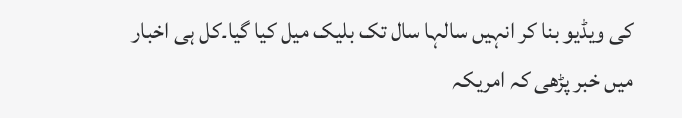کی ویڈیو بنا کر انہیں سالہا سال تک بلیک میل کیا گیا۔کل ہی اخبار میں خبر پڑھی کہ امریکہ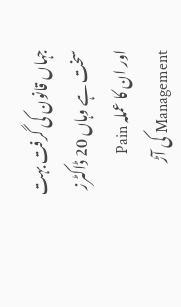جہاں قانون کی گرفت بہت سخت ہے وہاں 20 ڈاکٹرز اور ان کا عملہ Pain Management کی آڑ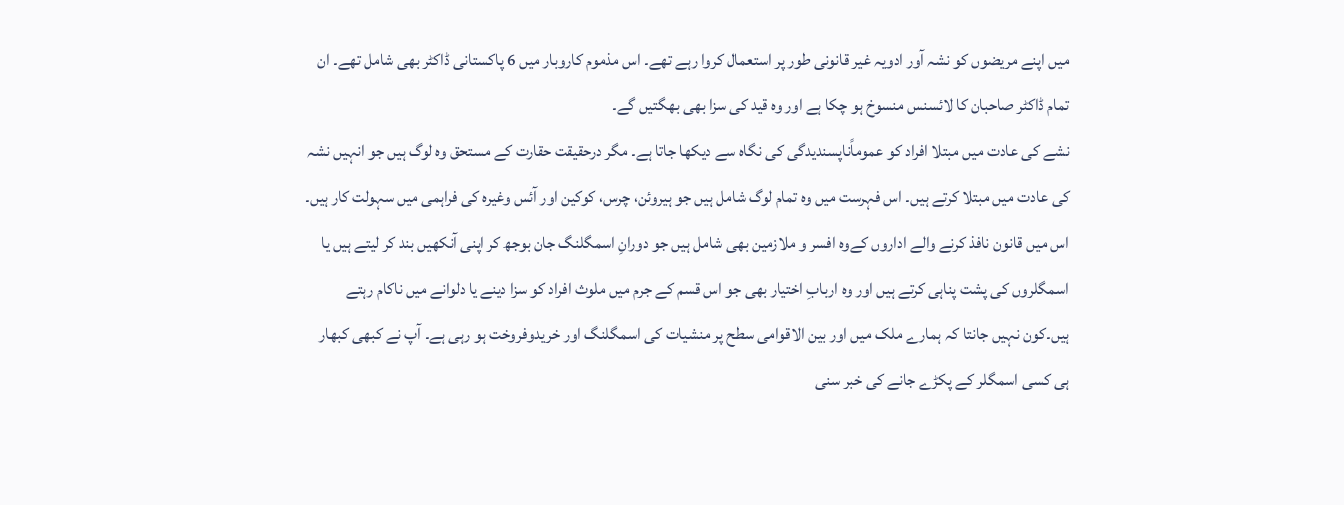میں اپنے مریضوں کو نشہ آور ادویہ غیر قانونی طور پر استعمال کروا رہے تھے۔ اس مذموم کاروبار میں 6 پاکستانی ڈاکٹر بھی شامل تھے۔ ان تمام ڈاکٹر صاحبان کا لائسنس منسوخ ہو چکا ہے اور وہ قید کی سزا بھی بھگتیں گے۔
نشے کی عادت میں مبتلا افراد کو عموماًناپسندیدگی کی نگاہ سے دیکھا جاتا ہے۔ مگر درحقیقت حقارت کے مستحق وہ لوگ ہیں جو انہیں نشہ کی عادت میں مبتلا کرتے ہیں۔ اس فہرست میں وہ تمام لوگ شامل ہیں جو ہیروئن، چرس، کوکین اور آئس وغیرہ کی فراہمی میں سہولت کار ہیں۔ اس میں قانون نافذ کرنے والے اداروں کےوہ افسر و ملازمین بھی شامل ہیں جو دورانِ اسمگلنگ جان بوجھ کر اپنی آنکھیں بند کر لیتے ہیں یا اسمگلروں کی پشت پناہی کرتے ہیں اور وہ اربابِ اختیار بھی جو اس قسم کے جرم میں ملوث افراد کو سزا دینے یا دلوانے میں ناکام رہتے ہیں۔کون نہیں جانتا کہ ہمارے ملک میں اور بین الاقوامی سطح پر منشیات کی اسمگلنگ اور خریدوفروخت ہو رہی ہے۔ آپ نے کبھی کبھار ہی کسی اسمگلر کے پکڑے جانے کی خبر سنی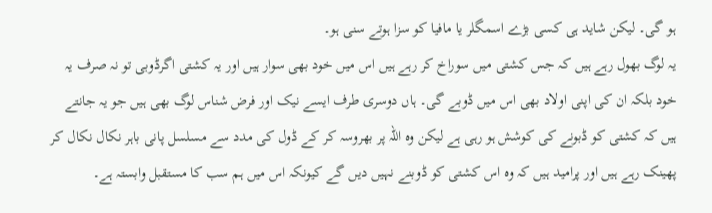ہو گی۔ لیکن شاید ہی کسی بڑے اسمگلر یا مافیا کو سزا ہوتے سنی ہو۔
یہ لوگ بھول رہے ہیں کہ جس کشتی میں سوراخ کر رہے ہیں اس میں خود بھی سوار ہیں اور یہ کشتی اگرڈوبی تو نہ صرف یہ خود بلکہ ان کی اپنی اولاد بھی اس میں ڈوبے گی۔ ہاں دوسری طرف ایسے نیک اور فرض شناس لوگ بھی ہیں جو یہ جانتے ہیں کہ کشتی کو ڈبونے کی کوشش ہو رہی ہے لیکن وہ اللہ پر بھروسہ کر کے ڈول کی مدد سے مسلسل پانی باہر نکال نکال کر پھینک رہے ہیں اور پرامید ہیں کہ وہ اس کشتی کو ڈوبنے نہیں دیں گے کیونکہ اس میں ہم سب کا مستقبل وابستہ ہے۔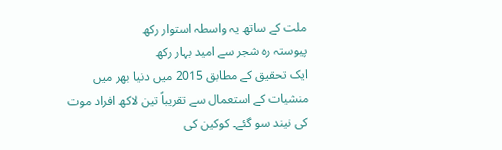ملت کے ساتھ یہ واسطہ استوار رکھ
پیوستہ رہ شجر سے امید بہار رکھ
ایک تحقیق کے مطابق 2015 میں دنیا بھر میں منشیات کے استعمال سے تقریباً تین لاکھ افراد موت کی نیند سو گئے۔ کوکین کی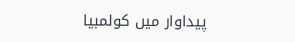پیداوار میں کولمبیا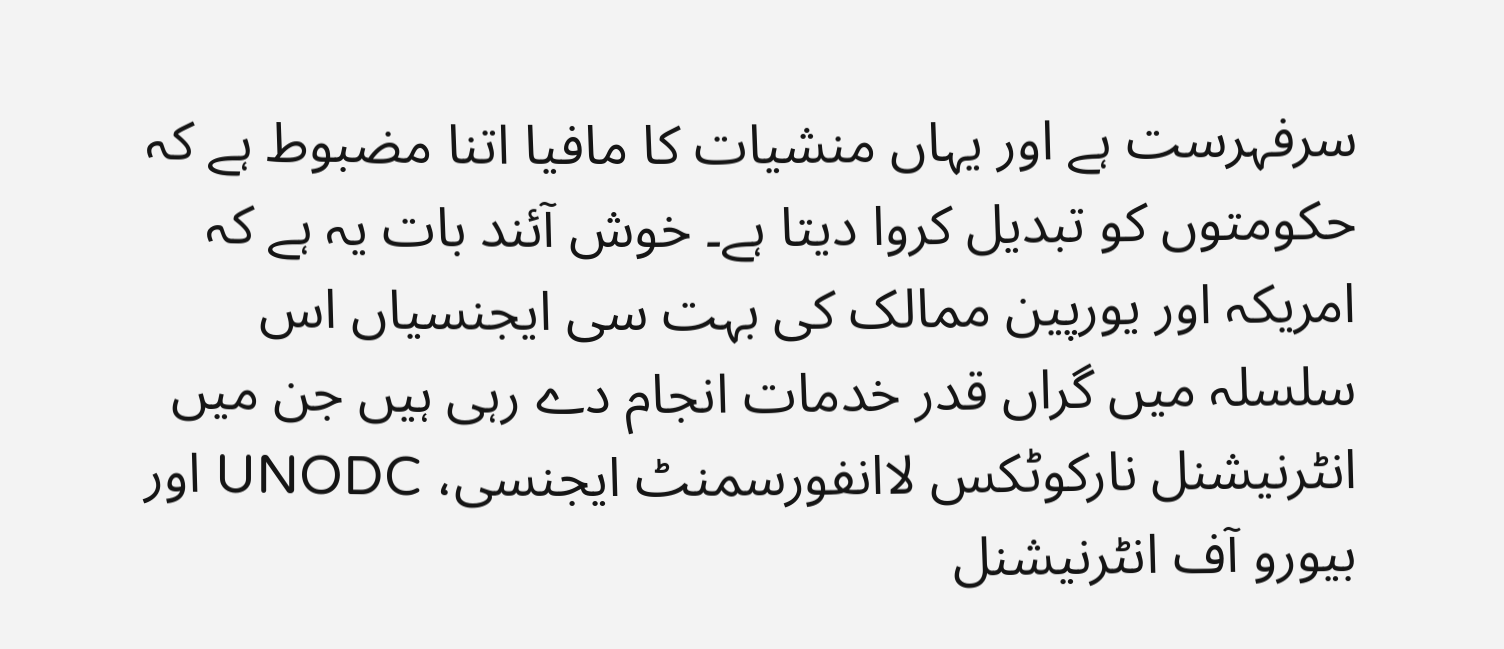سرفہرست ہے اور یہاں منشیات کا مافیا اتنا مضبوط ہے کہ حکومتوں کو تبدیل کروا دیتا ہے۔ خوش آئند بات یہ ہے کہ امریکہ اور یورپین ممالک کی بہت سی ایجنسیاں اس سلسلہ میں گراں قدر خدمات انجام دے رہی ہیں جن میں انٹرنیشنل نارکوٹکس لاانفورسمنٹ ایجنسی، UNODC اور بیورو آف انٹرنیشنل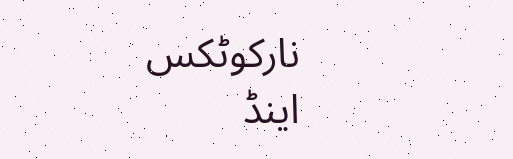نارکوٹکس اینڈ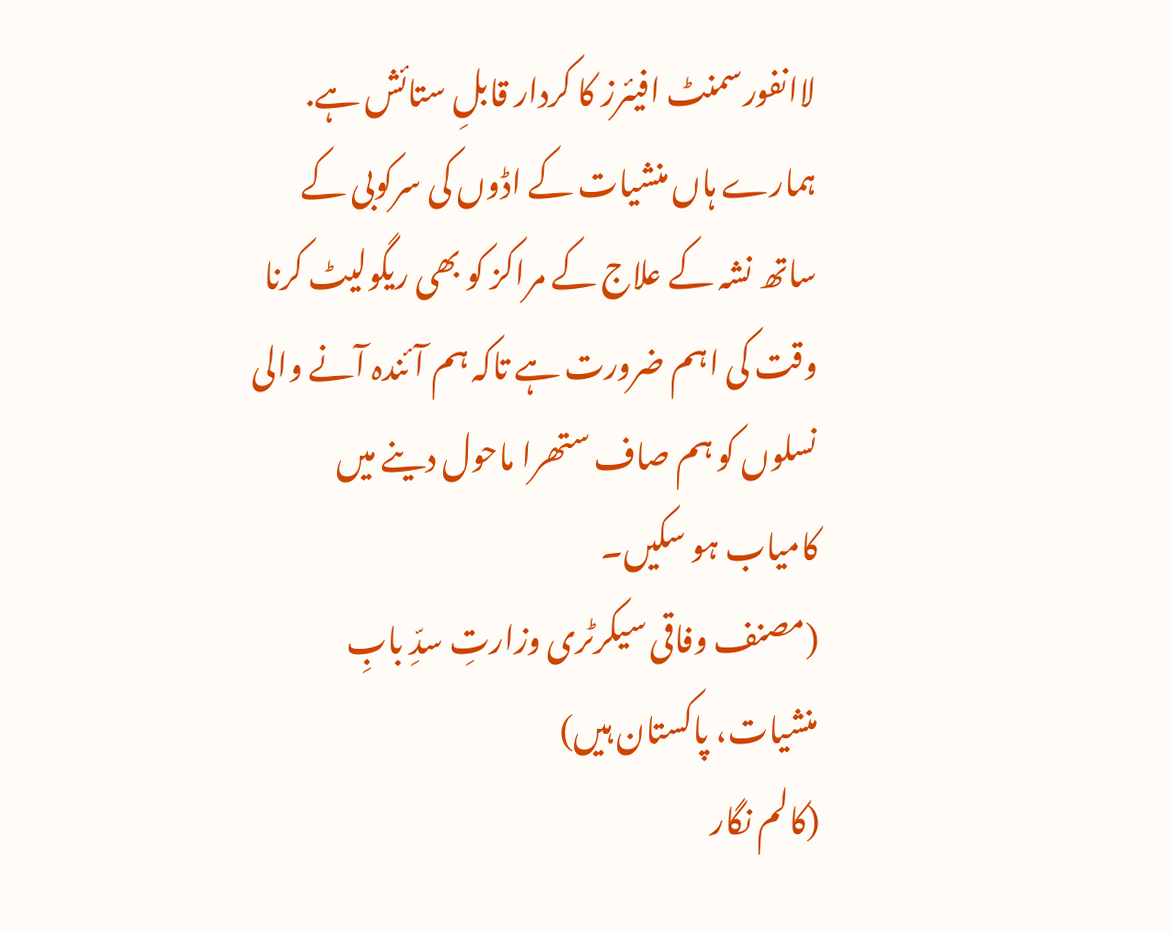لاانفورسمنٹ افیئرز کا کردار قابلِ ستائش ہے. ہمارے ہاں منشیات کے اڈوں کی سرکوبی کے ساتھ نشہ کے علاج کے مراکز کو بھی ریگولیٹ کرنا وقت کی اہم ضرورت ہے تاکہ ہم آئندہ آنے والی نسلوں کو ہم صاف ستھرا ماحول دینے میں کامیاب ہو سکیں۔
(مصنف وفاقی سیکرٹری وزارتِ سدِّ بابِ منشیات، پاکستان ہیں)
(کالم نگار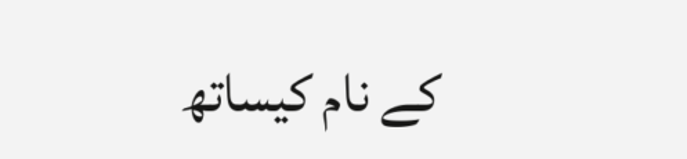کے نام کیساتھ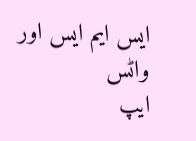ایس ایم ایس اور واٹس
ایپ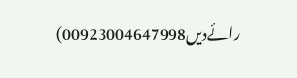رائےدیں00923004647998)